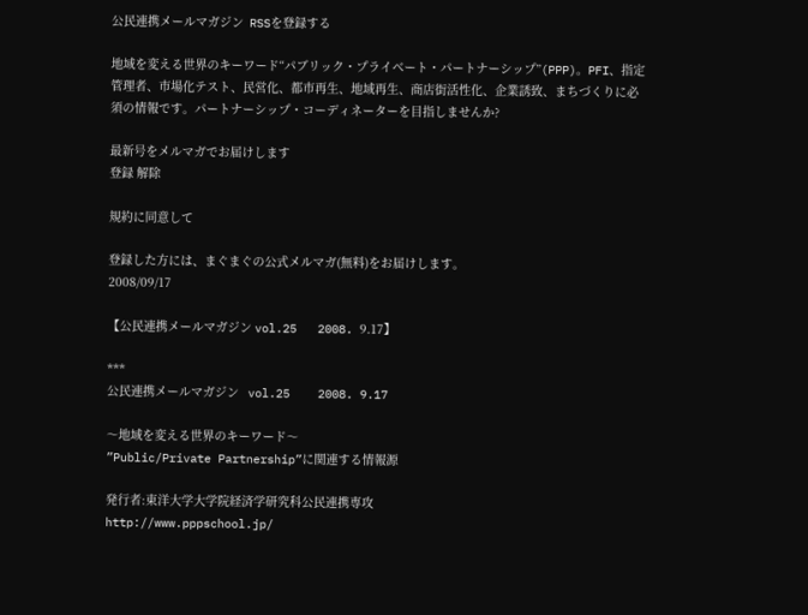公民連携メールマガジン  RSSを登録する

地域を変える世界のキーワード“パブリック・プライベート・パートナーシップ”(PPP)。PFI、指定管理者、市場化テスト、民営化、都市再生、地域再生、商店街活性化、企業誘致、まちづくりに必須の情報です。パートナーシップ・コーディネーターを目指しませんか?

最新号をメルマガでお届けします
登録 解除

規約に同意して

登録した方には、まぐまぐの公式メルマガ(無料)をお届けします。
2008/09/17

【公民連携メールマガジン vol.25   2008. 9.17】

***
公民連携メールマガジン   vol.25    2008. 9.17

〜地域を変える世界のキーワード〜
”Public/Private Partnership”に関連する情報源

発行者:東洋大学大学院経済学研究科公民連携専攻
http://www.pppschool.jp/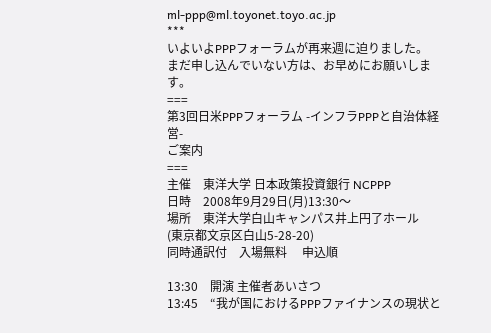ml-ppp@ml.toyonet.toyo.ac.jp
***
いよいよPPPフォーラムが再来週に迫りました。
まだ申し込んでいない方は、お早めにお願いします。
===
第3回日米PPPフォーラム -インフラPPPと自治体経営-
ご案内
===
主催    東洋大学 日本政策投資銀行 NCPPP
日時    2008年9月29日(月)13:30〜
場所    東洋大学白山キャンパス井上円了ホール
(東京都文京区白山5-28-20)
同時通訳付    入場無料     申込順

13:30    開演 主催者あいさつ
13:45    “我が国におけるPPPファイナンスの現状と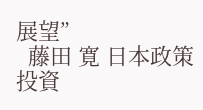展望”
  藤田 寛 日本政策投資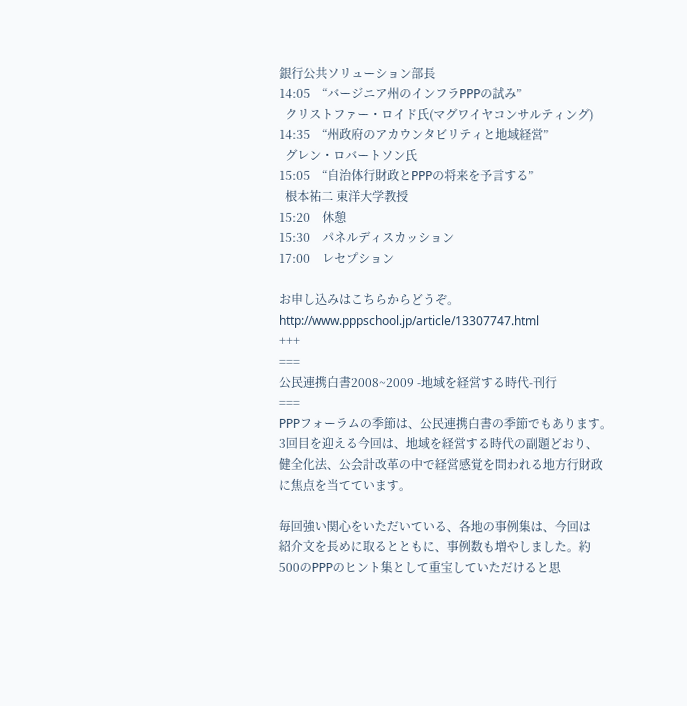銀行公共ソリューション部長
14:05    “バージニア州のインフラPPPの試み”
  クリストファー・ロイド氏(マグワイヤコンサルティング)
14:35    “州政府のアカウンタビリティと地域経営”
  グレン・ロバートソン氏
15:05    “自治体行財政とPPPの将来を予言する”
  根本祐二 東洋大学教授
15:20    休憩
15:30    パネルディスカッション
17:00    レセプション

お申し込みはこちらからどうぞ。
http://www.pppschool.jp/article/13307747.html
+++
===
公民連携白書2008~2009 -地域を経営する時代-刊行
===
PPPフォーラムの季節は、公民連携白書の季節でもあります。
3回目を迎える今回は、地域を経営する時代の副題どおり、
健全化法、公会計改革の中で経営感覚を問われる地方行財政
に焦点を当てています。

毎回強い関心をいただいている、各地の事例集は、今回は
紹介文を長めに取るとともに、事例数も増やしました。約
500のPPPのヒント集として重宝していただけると思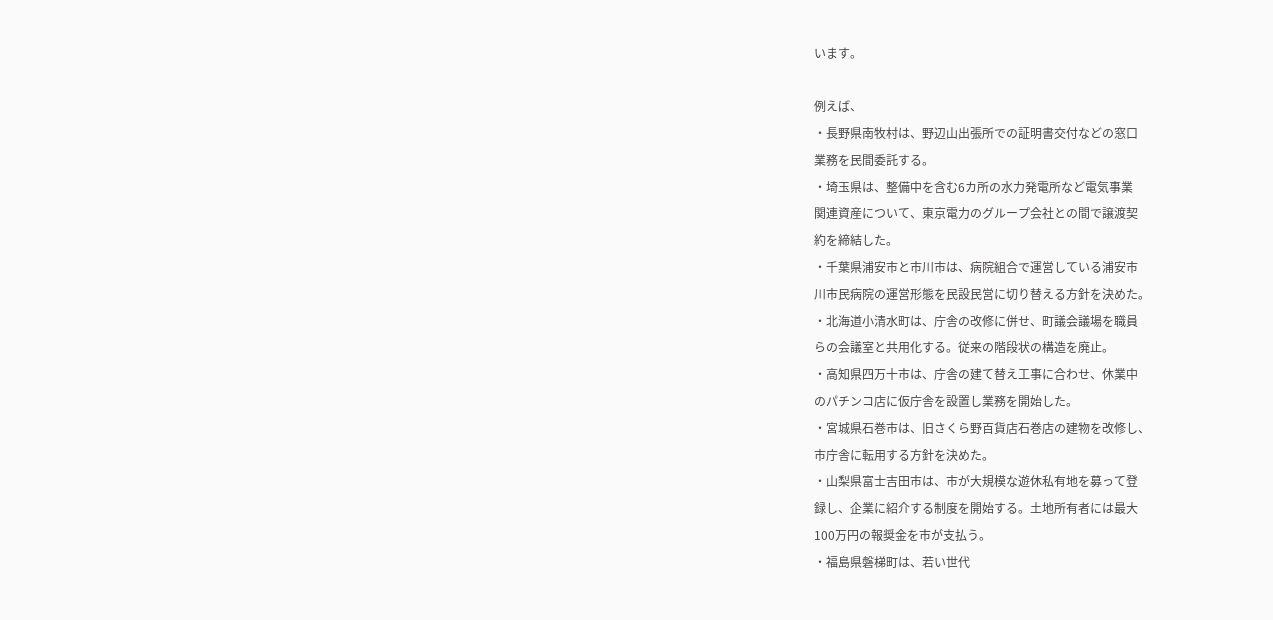います。

例えば、
・長野県南牧村は、野辺山出張所での証明書交付などの窓口
業務を民間委託する。
・埼玉県は、整備中を含む6カ所の水力発電所など電気事業
関連資産について、東京電力のグループ会社との間で譲渡契
約を締結した。
・千葉県浦安市と市川市は、病院組合で運営している浦安市
川市民病院の運営形態を民設民営に切り替える方針を決めた。
・北海道小清水町は、庁舎の改修に併せ、町議会議場を職員
らの会議室と共用化する。従来の階段状の構造を廃止。
・高知県四万十市は、庁舎の建て替え工事に合わせ、休業中
のパチンコ店に仮庁舎を設置し業務を開始した。
・宮城県石巻市は、旧さくら野百貨店石巻店の建物を改修し、
市庁舎に転用する方針を決めた。
・山梨県富士吉田市は、市が大規模な遊休私有地を募って登
録し、企業に紹介する制度を開始する。土地所有者には最大
100万円の報奨金を市が支払う。
・福島県磐梯町は、若い世代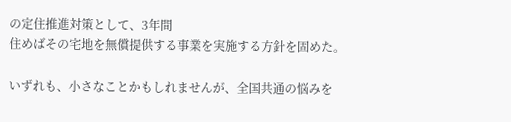の定住推進対策として、3年間
住めばその宅地を無償提供する事業を実施する方針を固めた。

いずれも、小さなことかもしれませんが、全国共通の悩みを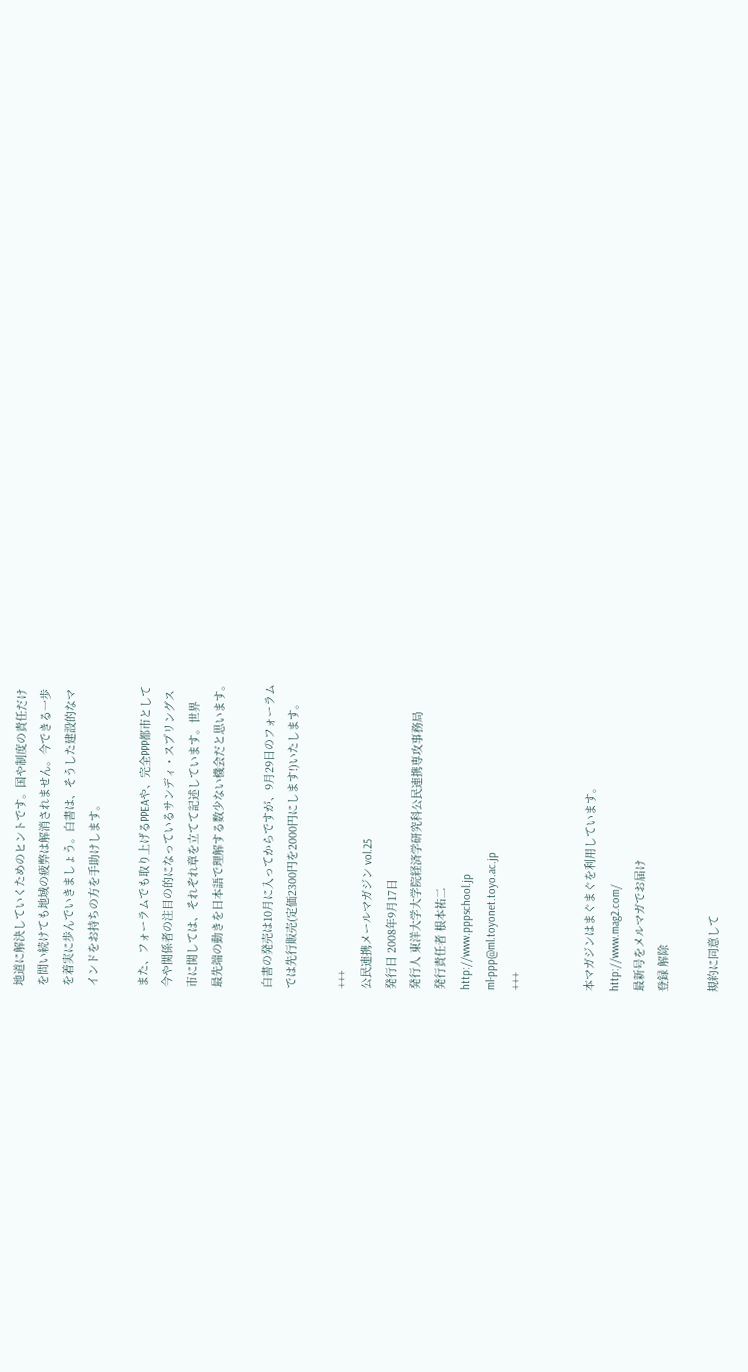地道に解決していくためのヒントです。国や制度の責任だけ
を問い続けても地域の疲弊は解消されません。今できる一歩
を着実に歩んでいきましょう。白書は、そうした建設的なマ
インドをお持ちの方を手助けします。

また、フォーラムでも取り上げるPPEAや、完全PPP都市として
今や関係者の注目の的になっているサンディ・スプリングス
市に関しては、それぞれ章を立てて記述しています。世界
最先端の動きを日本語で理解する数少ない機会だと思います。

白書の発売は10月に入ってからですが、9月29日のフォーラム
では先行販売(定価2300円を2000円にします!)いたします。

+++
公民連携メールマガジン vol.25
発行日 2008年9月17日
発行人 東洋大学大学院経済学研究科公民連携専攻事務局
発行責任者 根本祐二
http://www.pppschool.jp
ml-ppp@ml.toyonet.toyo.ac.jp
+++


本マガジンはまぐまぐを利用しています。
http://www.mag2.com/
最新号をメルマガでお届け
登録 解除

規約に同意して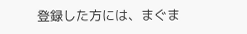登録した方には、まぐま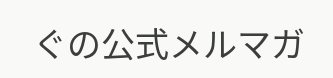ぐの公式メルマガ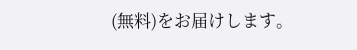(無料)をお届けします。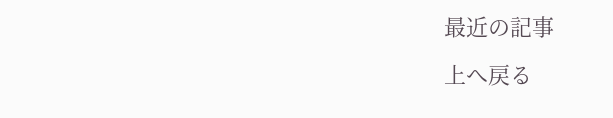最近の記事

上へ戻る